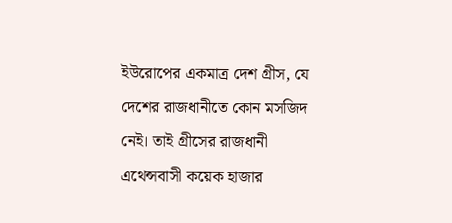ইউরোপের একমাত্র দেশ গ্রীস, যে দেশের রাজধানীতে কোন মসজিদ নেই। তাই গ্রীসের রাজধানী এথেন্সবাসী কয়েক হাজার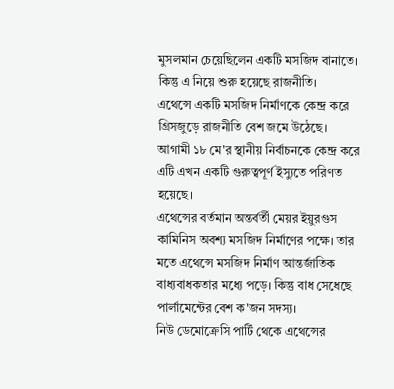মুসলমান চেয়েছিলেন একটি মসজিদ বানাতে। কিন্তু এ নিয়ে শুরু হয়েছে রাজনীতি।
এথেন্সে একটি মসজিদ নির্মাণকে কেন্দ্র করে গ্রিসজুড়ে রাজনীতি বেশ জমে উঠেছে। আগামী ১৮ মে'র স্থানীয় নির্বাচনকে কেন্দ্র করে এটি এখন একটি গুরুত্বপূর্ণ ইস্যুতে পরিণত হয়েছে।
এথেন্সের বর্তমান অন্তর্বর্তী মেয়র ইয়ুরগুস কামিনিস অবশ্য মসজিদ নির্মাণের পক্ষে। তার মতে এথেন্সে মসজিদ নির্মাণ আন্তর্জাতিক বাধ্যবাধকতার মধ্যে পড়ে। কিন্তু বাধ সেধেছে পার্লামেন্টের বেশ ক'জন সদস্য।
নিউ ডেমোক্রেসি পার্টি থেকে এথেন্সের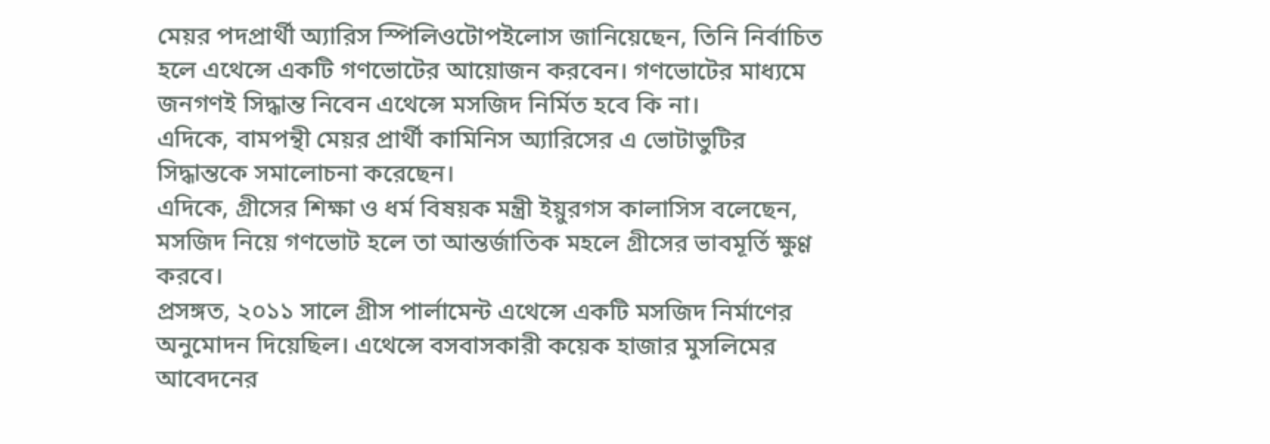মেয়র পদপ্রার্থী অ্যারিস স্পিলিওটোপইলোস জানিয়েছেন, তিনি নির্বাচিত হলে এথেন্সে একটি গণভোটের আয়োজন করবেন। গণভোটের মাধ্যমে জনগণই সিদ্ধান্ত নিবেন এথেন্সে মসজিদ নির্মিত হবে কি না।
এদিকে, বামপন্থী মেয়র প্রার্থী কামিনিস অ্যারিসের এ ভোটাভুটির সিদ্ধান্তকে সমালোচনা করেছেন।
এদিকে, গ্রীসের শিক্ষা ও ধর্ম বিষয়ক মন্ত্রী ইয়ুরগস কালাসিস বলেছেন, মসজিদ নিয়ে গণভোট হলে তা আন্তর্জাতিক মহলে গ্রীসের ভাবমূর্তি ক্ষুণ্ণ করবে।
প্রসঙ্গত, ২০১১ সালে গ্রীস পার্লামেন্ট এথেন্সে একটি মসজিদ নির্মাণের অনুমোদন দিয়েছিল। এথেন্সে বসবাসকারী কয়েক হাজার মুসলিমের আবেদনের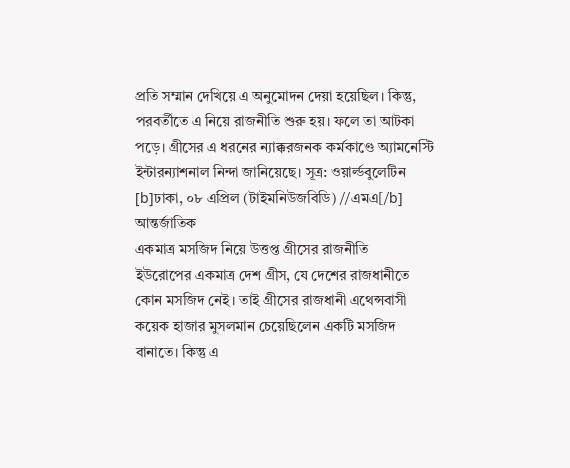প্রতি সম্মান দেখিয়ে এ অনুমোদন দেয়া হয়েছিল। কিন্তু, পরবর্তীতে এ নিয়ে রাজনীতি শুরু হয়। ফলে তা আটকা পড়ে। গ্রীসের এ ধরনের ন্যাক্করজনক কর্মকাণ্ডে অ্যামনেস্টি ইন্টারন্যাশনাল নিন্দা জানিয়েছে। সূত্র: ওয়ার্ল্ডবুলেটিন
[b]ঢাকা, ০৮ এপ্রিল (টাইমনিউজবিডি) //এমএ[/b]
আন্তর্জাতিক
একমাত্র মসজিদ নিয়ে উত্তপ্ত গ্রীসের রাজনীতি
ইউরোপের একমাত্র দেশ গ্রীস, যে দেশের রাজধানীতে কোন মসজিদ নেই। তাই গ্রীসের রাজধানী এথেন্সবাসী কয়েক হাজার মুসলমান চেয়েছিলেন একটি মসজিদ বানাতে। কিন্তু এ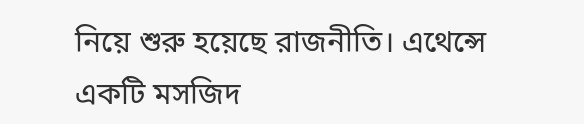নিয়ে শুরু হয়েছে রাজনীতি। এথেন্সে একটি মসজিদ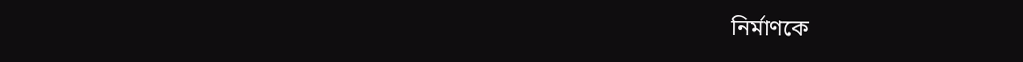নির্মাণকে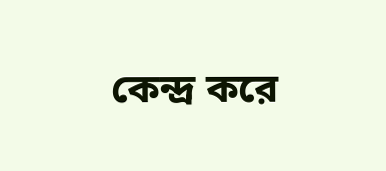কেন্দ্র করে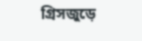গ্রিসজুড়ে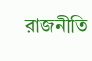রাজনীতি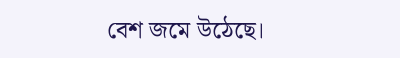বেশ জমে উঠেছে।